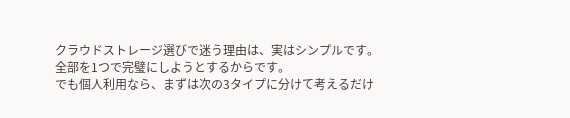クラウドストレージ選びで迷う理由は、実はシンプルです。
全部を1つで完璧にしようとするからです。
でも個人利用なら、まずは次の3タイプに分けて考えるだけ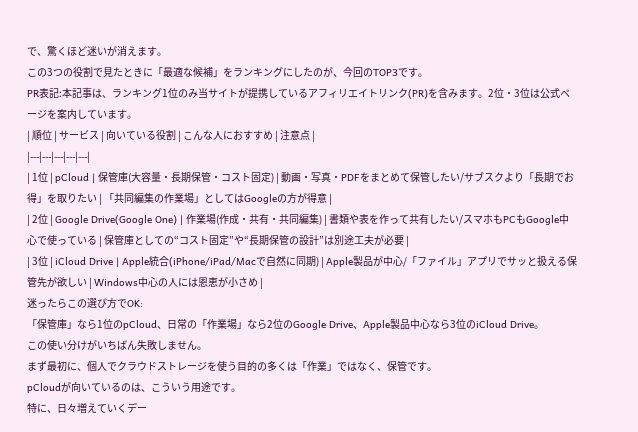で、驚くほど迷いが消えます。
この3つの役割で見たときに「最適な候補」をランキングにしたのが、今回のTOP3です。
PR表記:本記事は、ランキング1位のみ当サイトが提携しているアフィリエイトリンク(PR)を含みます。2位・3位は公式ページを案内しています。
| 順位 | サービス | 向いている役割 | こんな人におすすめ | 注意点 |
|---|---|---|---|---|
| 1位 | pCloud | 保管庫(大容量・長期保管・コスト固定) | 動画・写真・PDFをまとめて保管したい/サブスクより「長期でお得」を取りたい | 「共同編集の作業場」としてはGoogleの方が得意 |
| 2位 | Google Drive(Google One) | 作業場(作成・共有・共同編集) | 書類や表を作って共有したい/スマホもPCもGoogle中心で使っている | 保管庫としての“コスト固定”や“長期保管の設計”は別途工夫が必要 |
| 3位 | iCloud Drive | Apple統合(iPhone/iPad/Macで自然に同期) | Apple製品が中心/「ファイル」アプリでサッと扱える保管先が欲しい | Windows中心の人には恩恵が小さめ |
迷ったらこの選び方でOK:
「保管庫」なら1位のpCloud、日常の「作業場」なら2位のGoogle Drive、Apple製品中心なら3位のiCloud Drive。
この使い分けがいちばん失敗しません。
まず最初に、個人でクラウドストレージを使う目的の多くは「作業」ではなく、保管です。
pCloudが向いているのは、こういう用途です。
特に、日々増えていくデー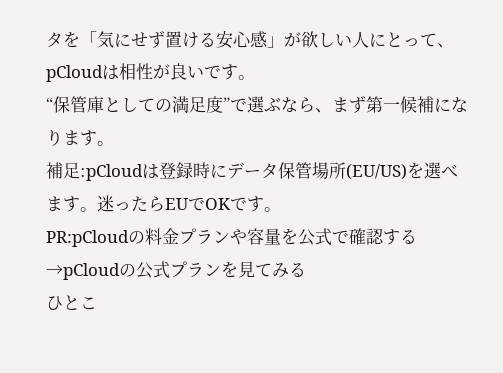タを「気にせず置ける安心感」が欲しい人にとって、pCloudは相性が良いです。
“保管庫としての満足度”で選ぶなら、まず第一候補になります。
補足:pCloudは登録時にデータ保管場所(EU/US)を選べます。迷ったらEUでOKです。
PR:pCloudの料金プランや容量を公式で確認する
→pCloudの公式プランを見てみる
ひとこ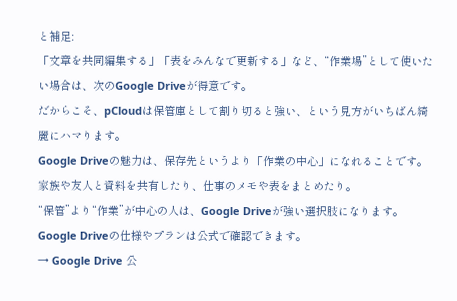と補足:
「文章を共同編集する」「表をみんなで更新する」など、“作業場”として使いたい場合は、次のGoogle Driveが得意です。
だからこそ、pCloudは保管庫として割り切ると強い、という見方がいちばん綺麗にハマります。
Google Driveの魅力は、保存先というより「作業の中心」になれることです。
家族や友人と資料を共有したり、仕事のメモや表をまとめたり。
“保管”より“作業”が中心の人は、Google Driveが強い選択肢になります。
Google Driveの仕様やプランは公式で確認できます。
→ Google Drive 公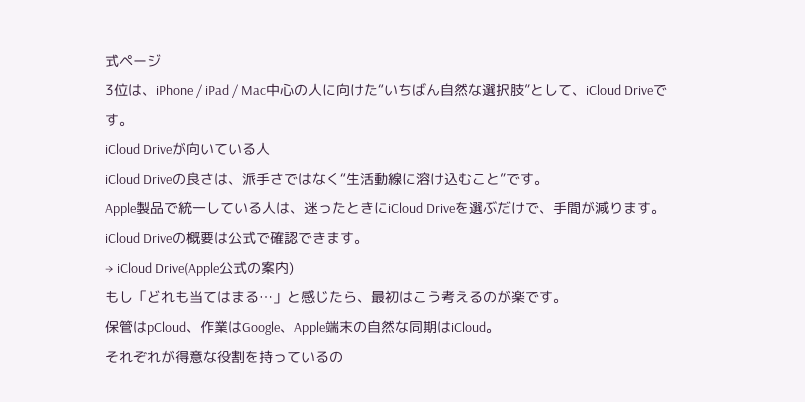式ページ
3位は、iPhone / iPad / Mac中心の人に向けた“いちばん自然な選択肢”として、iCloud Driveです。
iCloud Driveが向いている人
iCloud Driveの良さは、派手さではなく“生活動線に溶け込むこと”です。
Apple製品で統一している人は、迷ったときにiCloud Driveを選ぶだけで、手間が減ります。
iCloud Driveの概要は公式で確認できます。
→ iCloud Drive(Apple公式の案内)
もし「どれも当てはまる…」と感じたら、最初はこう考えるのが楽です。
保管はpCloud、作業はGoogle、Apple端末の自然な同期はiCloud。
それぞれが得意な役割を持っているの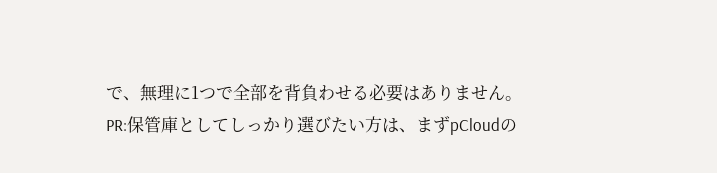で、無理に1つで全部を背負わせる必要はありません。
PR:保管庫としてしっかり選びたい方は、まずpCloudの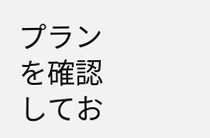プランを確認してお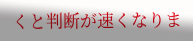くと判断が速くなりま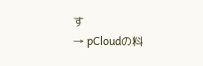す
→ pCloudの料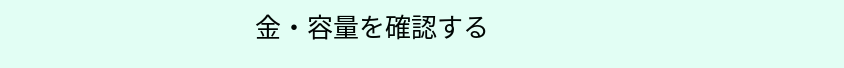金・容量を確認する